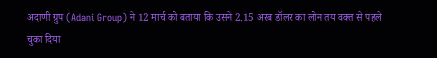अदाणी ग्रुप (Adani Group) ने 12 मार्च को बताया कि उसने 2.15 अरब डॉलर का लोन तय वक्त से पहले चुका दिया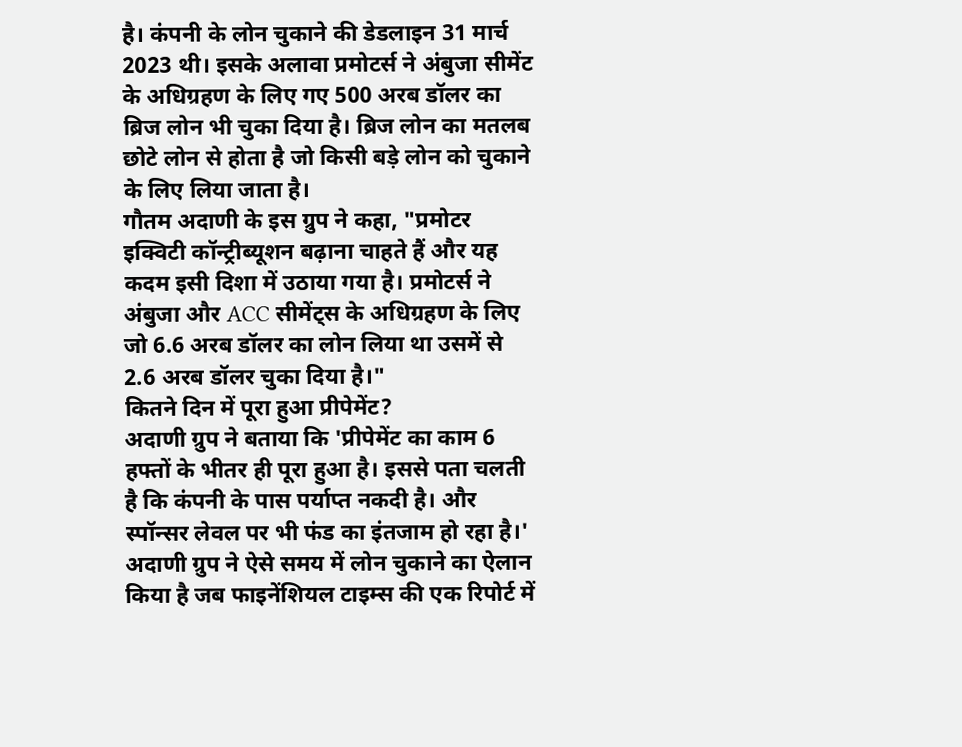है। कंपनी के लोन चुकाने की डेडलाइन 31 मार्च 2023 थी। इसके अलावा प्रमोटर्स ने अंबुजा सीमेंट के अधिग्रहण के लिए गए 500 अरब डॉलर का ब्रिज लोन भी चुका दिया है। ब्रिज लोन का मतलब छोटे लोन से होता है जो किसी बड़े लोन को चुकाने के लिए लिया जाता है।
गौतम अदाणी के इस ग्रुप ने कहा, "प्रमोटर इक्विटी कॉन्ट्रीब्यूशन बढ़ाना चाहते हैं और यह कदम इसी दिशा में उठाया गया है। प्रमोटर्स ने अंबुजा और ACC सीमेंट्स के अधिग्रहण के लिए जो 6.6 अरब डॉलर का लोन लिया था उसमें से 2.6 अरब डॉलर चुका दिया है।"
कितने दिन में पूरा हुआ प्रीपेमेंट?
अदाणी ग्रुप ने बताया कि 'प्रीपेमेंट का काम 6 हफ्तों के भीतर ही पूरा हुआ है। इससे पता चलती है कि कंपनी के पास पर्याप्त नकदी है। और स्पॉन्सर लेवल पर भी फंड का इंतजाम हो रहा है।' अदाणी ग्रुप ने ऐसे समय में लोन चुकाने का ऐलान किया है जब फाइनेंशियल टाइम्स की एक रिपोर्ट में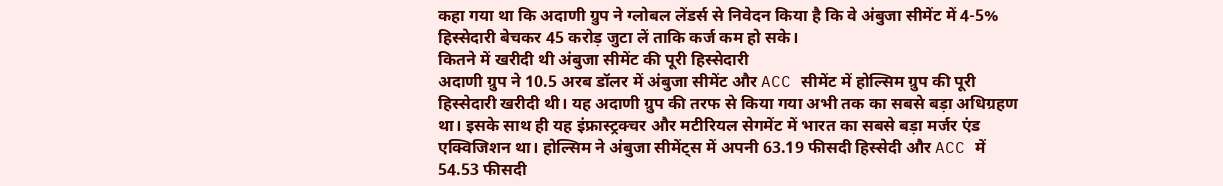कहा गया था कि अदाणी ग्रुप ने ग्लोबल लेंडर्स से निवेदन किया है कि वे अंबुजा सीमेंट में 4-5% हिस्सेदारी बेचकर 45 करोड़ जुटा लें ताकि कर्ज कम हो सके।
कितने में खरीदी थी अंबुजा सीमेंट की पूरी हिस्सेदारी
अदाणी ग्रुप ने 10.5 अरब डॉलर में अंबुजा सीमेंट और ACC सीमेंट में होल्सिम ग्रुप की पूरी हिस्सेदारी खरीदी थी। यह अदाणी ग्रुप की तरफ से किया गया अभी तक का सबसे बड़ा अधिग्रहण था। इसके साथ ही यह इंफ्रास्ट्रक्चर और मटीरियल सेगमेंट में भारत का सबसे बड़ा मर्जर एंड एक्विजिशन था। होल्सिम ने अंबुजा सीमेंट्स में अपनी 63.19 फीसदी हिस्सेदी और ACC में 54.53 फीसदी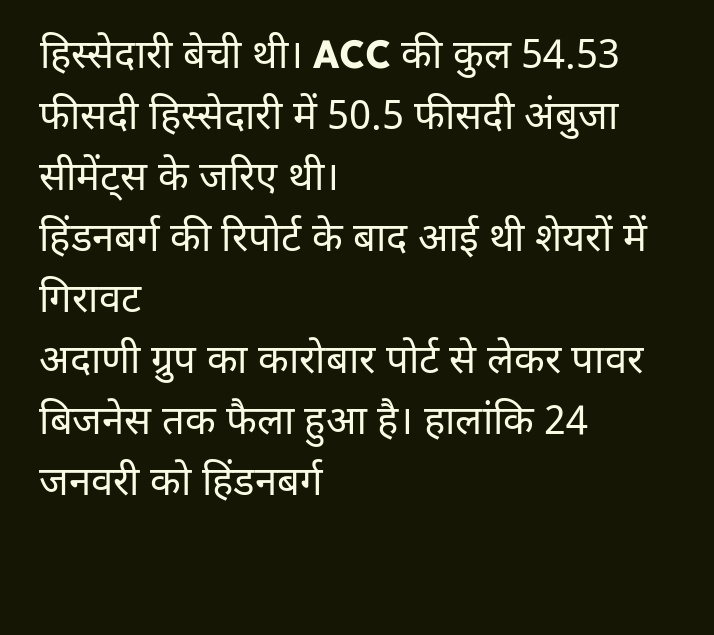हिस्सेदारी बेची थी। ACC की कुल 54.53 फीसदी हिस्सेदारी में 50.5 फीसदी अंबुजा सीमेंट्स के जरिए थी।
हिंडनबर्ग की रिपोर्ट के बाद आई थी शेयरों में गिरावट
अदाणी ग्रुप का कारोबार पोर्ट से लेकर पावर बिजनेस तक फैला हुआ है। हालांकि 24 जनवरी को हिंडनबर्ग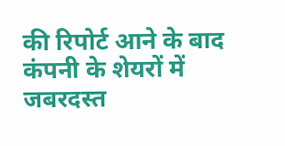की रिपोर्ट आने के बाद कंपनी के शेयरों में जबरदस्त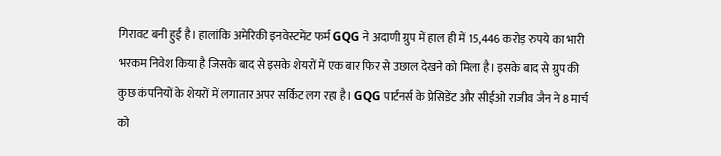गिरावट बनी हुई है। हालांकि अमेरिकी इनवेस्टमेंट फर्म GQG ने अदाणी ग्रुप में हाल ही में 15,446 करोड़ रुपये का भारी भरकम निवेश किया है जिसके बाद से इसके शेयरों में एक बार फिर से उछाल देखने को मिला है। इसके बाद से ग्रुप की कुछ कंपनियों के शेयरों में लगातार अपर सर्किट लग रहा है। GQG पार्टनर्स के प्रेसिडेंट और सीईओ राजीव जैन ने 8 मार्च को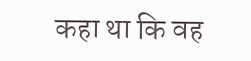कहा था कि वह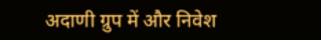अदाणी ग्रुप में और निवेश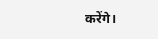करेंगे।